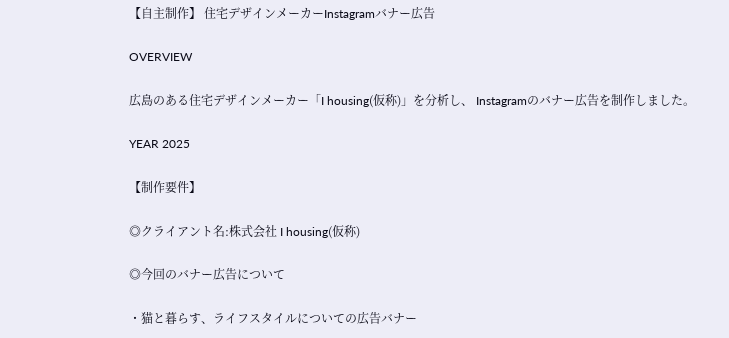【自主制作】 住宅デザインメーカーInstagramバナー広告

OVERVIEW

広島のある住宅デザインメーカー「I housing(仮称)」を分析し、 Instagramのバナー広告を制作しました。

YEAR 2025

【制作要件】

◎クライアント名:株式会社 I housing(仮称)

◎今回のバナー広告について

・猫と暮らす、ライフスタイルについての広告バナー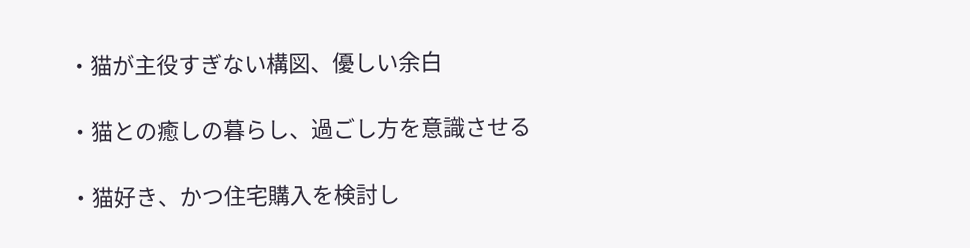・猫が主役すぎない構図、優しい余白

・猫との癒しの暮らし、過ごし方を意識させる

・猫好き、かつ住宅購入を検討し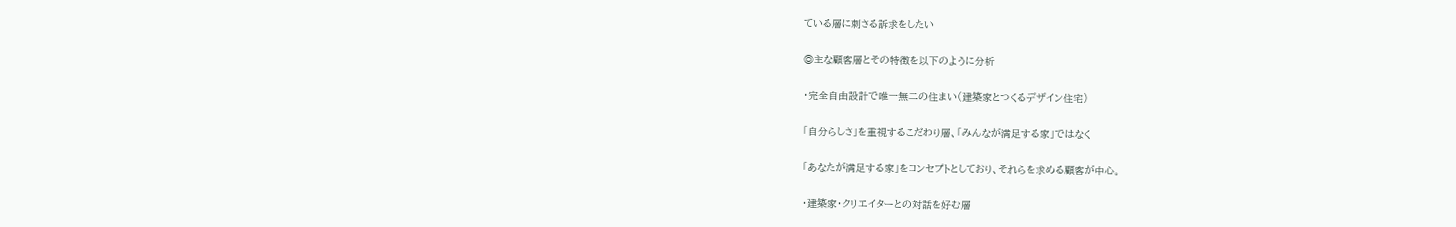ている層に刺さる訴求をしたい

◎主な顧客層とその特徴を以下のように分析

・完全自由設計で唯一無二の住まい(建築家とつくるデザイン住宅)

「自分らしさ」を重視するこだわり層、「みんなが満足する家」ではなく

「あなたが満足する家」をコンセプトとしており、それらを求める顧客が中心。

・建築家・クリエイターとの対話を好む層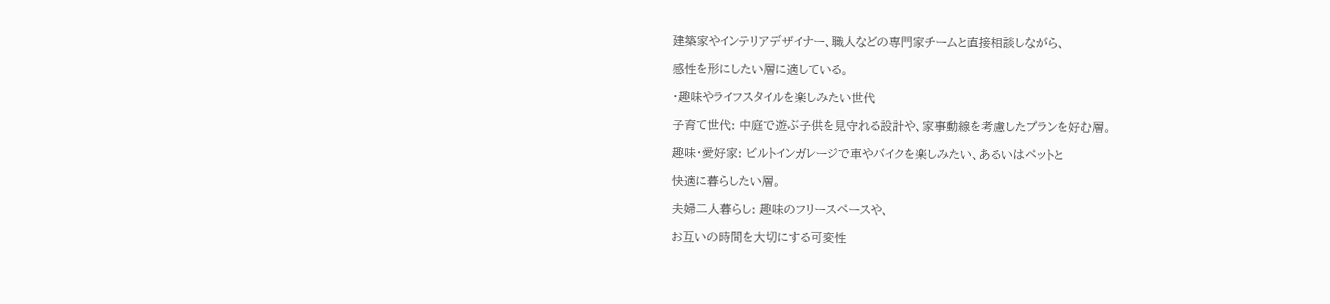建築家やインテリアデザイナー、職人などの専門家チームと直接相談しながら、

感性を形にしたい層に適している。

・趣味やライフスタイルを楽しみたい世代

子育て世代: 中庭で遊ぶ子供を見守れる設計や、家事動線を考慮したプランを好む層。

趣味・愛好家: ビルトインガレージで車やバイクを楽しみたい、あるいはペットと

快適に暮らしたい層。

夫婦二人暮らし: 趣味のフリースペースや、

お互いの時間を大切にする可変性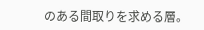のある間取りを求める層。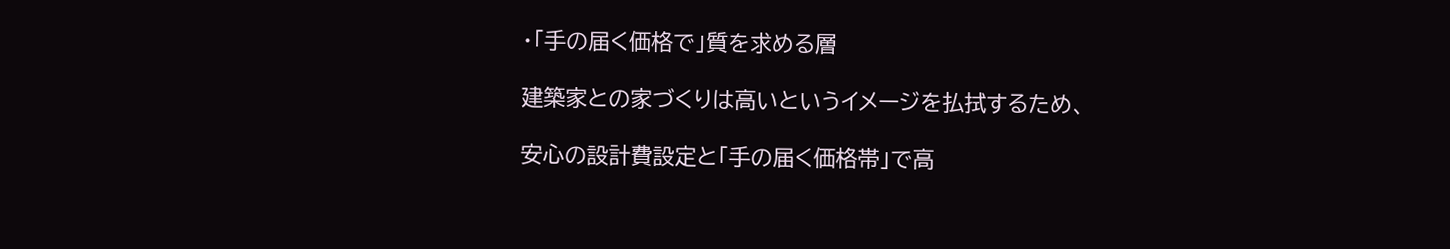・「手の届く価格で」質を求める層

建築家との家づくりは高いというイメージを払拭するため、

安心の設計費設定と「手の届く価格帯」で高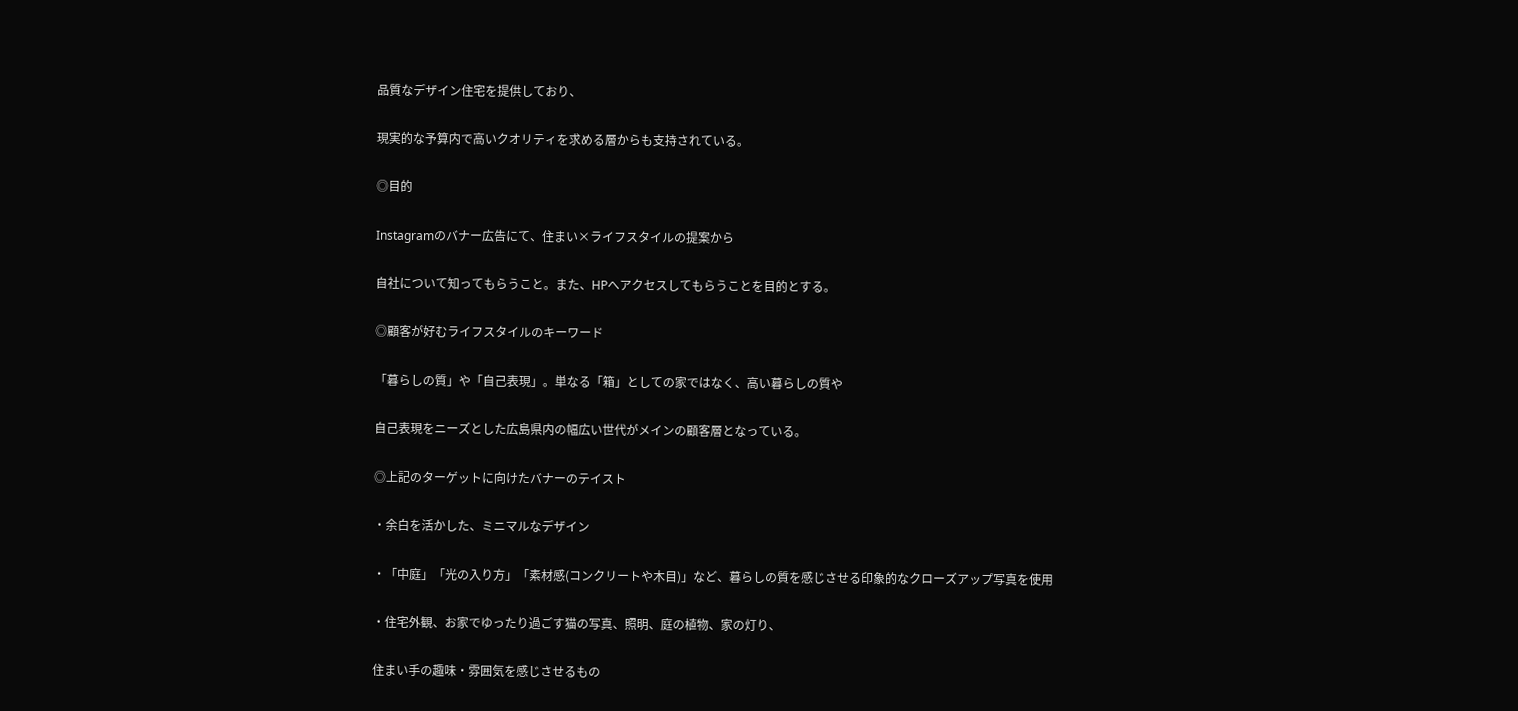品質なデザイン住宅を提供しており、

現実的な予算内で高いクオリティを求める層からも支持されている。

◎目的

Instagramのバナー広告にて、住まい×ライフスタイルの提案から

自社について知ってもらうこと。また、HPへアクセスしてもらうことを目的とする。

◎顧客が好むライフスタイルのキーワード

「暮らしの質」や「自己表現」。単なる「箱」としての家ではなく、高い暮らしの質や

自己表現をニーズとした広島県内の幅広い世代がメインの顧客層となっている。

◎上記のターゲットに向けたバナーのテイスト

・余白を活かした、ミニマルなデザイン

・「中庭」「光の入り方」「素材感(コンクリートや木目)」など、暮らしの質を感じさせる印象的なクローズアップ写真を使用

・住宅外観、お家でゆったり過ごす猫の写真、照明、庭の植物、家の灯り、

住まい手の趣味・雰囲気を感じさせるもの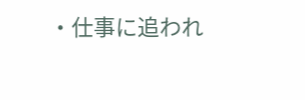・仕事に追われ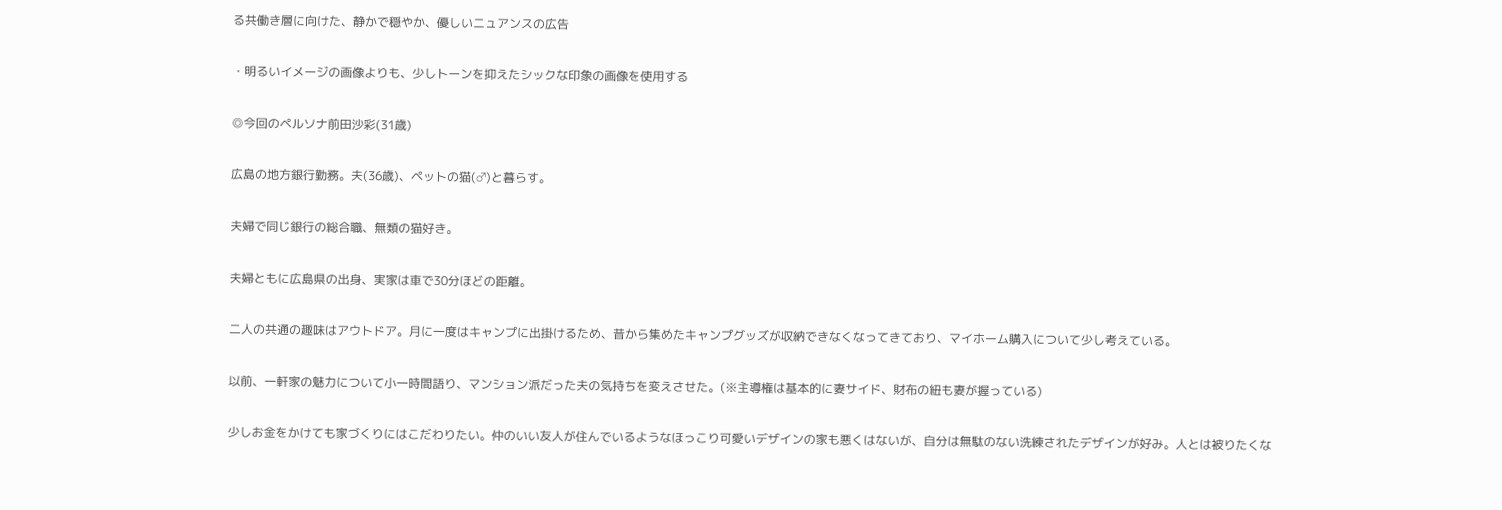る共働き層に向けた、静かで穏やか、優しいニュアンスの広告

・明るいイメージの画像よりも、少しトーンを抑えたシックな印象の画像を使用する

◎今回のペルソナ前田沙彩(31歳)

広島の地方銀行勤務。夫(36歳)、ペットの猫(♂)と暮らす。

夫婦で同じ銀行の総合職、無類の猫好き。

夫婦ともに広島県の出身、実家は車で30分ほどの距離。

二人の共通の趣味はアウトドア。月に一度はキャンプに出掛けるため、昔から集めたキャンプグッズが収納できなくなってきており、マイホーム購入について少し考えている。

以前、一軒家の魅力について小一時間語り、マンション派だった夫の気持ちを変えさせた。(※主導権は基本的に妻サイド、財布の紐も妻が握っている)

少しお金をかけても家づくりにはこだわりたい。仲のいい友人が住んでいるようなほっこり可愛いデザインの家も悪くはないが、自分は無駄のない洗練されたデザインが好み。人とは被りたくな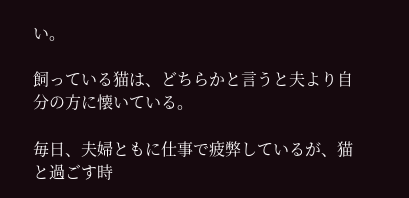い。

飼っている猫は、どちらかと言うと夫より自分の方に懐いている。

毎日、夫婦ともに仕事で疲弊しているが、猫と過ごす時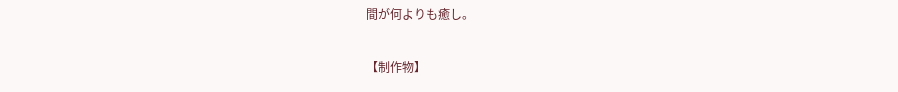間が何よりも癒し。

【制作物】